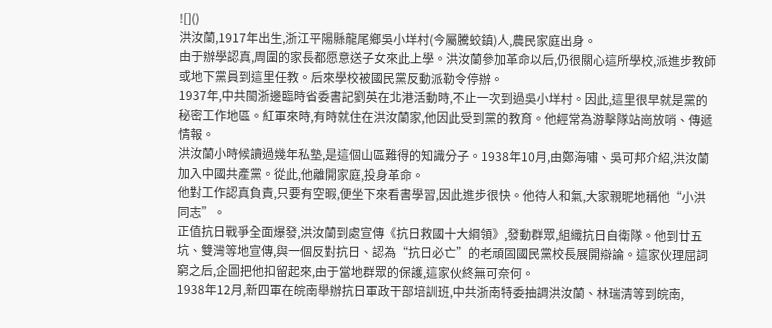![]()
洪汝蘭,1917年出生,浙江平陽縣龍尾鄉吳小垟村(今屬騰蛟鎮)人,農民家庭出身。
由于辦學認真,周圍的家長都愿意送子女來此上學。洪汝蘭參加革命以后,仍很關心這所學校,派進步教師或地下黨員到這里任教。后來學校被國民黨反動派勒令停辦。
1937年,中共閩浙邊臨時省委書記劉英在北港活動時,不止一次到過吳小垟村。因此,這里很早就是黨的秘密工作地區。紅軍來時,有時就住在洪汝蘭家,他因此受到黨的教育。他經常為游擊隊站崗放哨、傳遞情報。
洪汝蘭小時候讀過幾年私塾,是這個山區難得的知識分子。1938年10月,由鄭海嘯、吳可邦介紹,洪汝蘭加入中國共產黨。從此,他離開家庭,投身革命。
他對工作認真負責,只要有空暇,便坐下來看書學習,因此進步很快。他待人和氣,大家親昵地稱他“小洪同志”。
正值抗日戰爭全面爆發,洪汝蘭到處宣傳《抗日救國十大綱領》,發動群眾,組織抗日自衛隊。他到廿五坑、雙灣等地宣傳,與一個反對抗日、認為“抗日必亡”的老頑固國民黨校長展開辯論。這家伙理屈詞窮之后,企圖把他扣留起來,由于當地群眾的保護,這家伙終無可奈何。
1938年12月,新四軍在皖南舉辦抗日軍政干部培訓班,中共浙南特委抽調洪汝蘭、林瑞清等到皖南,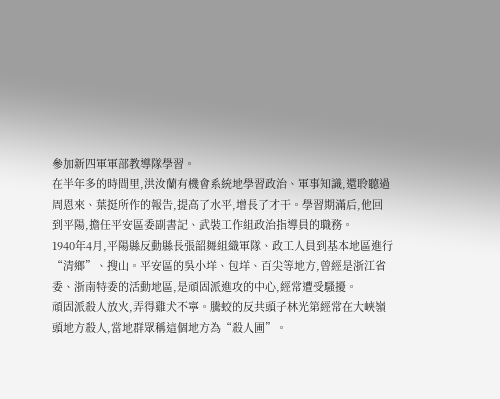參加新四軍軍部教導隊學習。
在半年多的時間里,洪汝蘭有機會系統地學習政治、軍事知識,還聆聽過周恩來、葉挺所作的報告,提高了水平,增長了才干。學習期滿后,他回到平陽,擔任平安區委副書記、武裝工作組政治指導員的職務。
1940年4月,平陽縣反動縣長張韶舞組織軍隊、政工人員到基本地區進行“清鄉”、搜山。平安區的吳小垟、包垟、百尖等地方,曾經是浙江省委、浙南特委的活動地區,是頑固派進攻的中心,經常遭受騷擾。
頑固派殺人放火,弄得雞犬不寧。騰蛟的反共頭子林光第經常在大峽嶺頭地方殺人,當地群眾稱這個地方為“殺人圃”。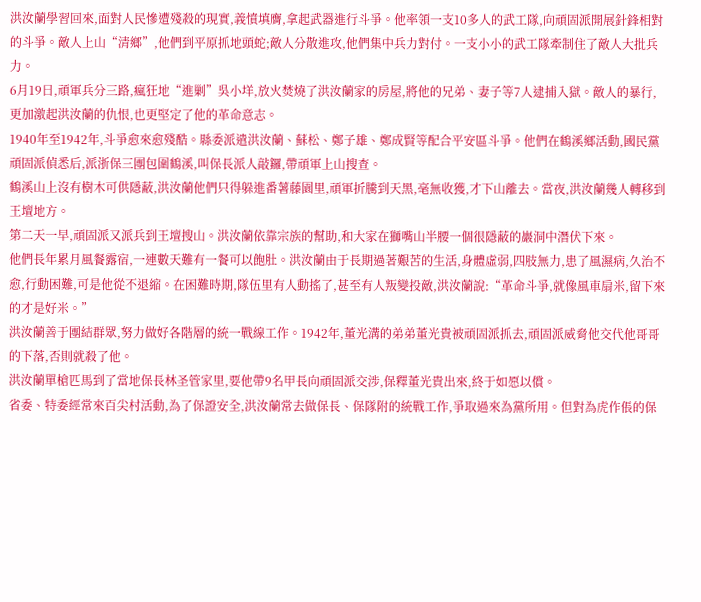洪汝蘭學習回來,面對人民慘遭殘殺的現實,義憤填膺,拿起武器進行斗爭。他率領一支10多人的武工隊,向頑固派開展針鋒相對的斗爭。敵人上山“清鄉”,他們到平原抓地頭蛇;敵人分散進攻,他們集中兵力對付。一支小小的武工隊牽制住了敵人大批兵力。
6月19日,頑軍兵分三路,瘋狂地“進剿”吳小垟,放火焚燒了洪汝蘭家的房屋,將他的兄弟、妻子等7人逮捕入獄。敵人的暴行,更加激起洪汝蘭的仇恨,也更堅定了他的革命意志。
1940年至1942年,斗爭愈來愈殘酷。縣委派遣洪汝蘭、蘇松、鄭子雄、鄭成賢等配合平安區斗爭。他們在鶴溪鄉活動,國民黨頑固派偵悉后,派浙保三團包圍鶴溪,叫保長派人敲鑼,帶頑軍上山搜查。
鶴溪山上沒有樹木可供隱蔽,洪汝蘭他們只得躲進番薯藤園里,頑軍折騰到天黑,毫無收獲,才下山離去。當夜,洪汝蘭幾人轉移到王壇地方。
第二天一早,頑固派又派兵到王壇搜山。洪汝蘭依靠宗族的幫助,和大家在獅嘴山半腰一個很隱蔽的巖洞中潛伏下來。
他們長年累月風餐露宿,一連數天難有一餐可以飽肚。洪汝蘭由于長期過著艱苦的生活,身體虛弱,四肢無力,患了風濕病,久治不愈,行動困難,可是他從不退縮。在困難時期,隊伍里有人動搖了,甚至有人叛變投敵,洪汝蘭說:“革命斗爭,就像風車扇米,留下來的才是好米。”
洪汝蘭善于團結群眾,努力做好各階層的統一戰線工作。1942年,董光溝的弟弟董光貴被頑固派抓去,頑固派威脅他交代他哥哥的下落,否則就殺了他。
洪汝蘭單槍匹馬到了當地保長林圣管家里,要他帶9名甲長向頑固派交涉,保釋董光貴出來,終于如愿以償。
省委、特委經常來百尖村活動,為了保證安全,洪汝蘭常去做保長、保隊附的統戰工作,爭取過來為黨所用。但對為虎作倀的保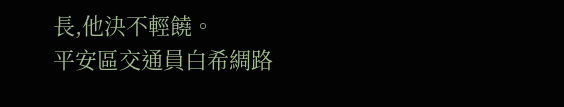長,他決不輕饒。
平安區交通員白希綢路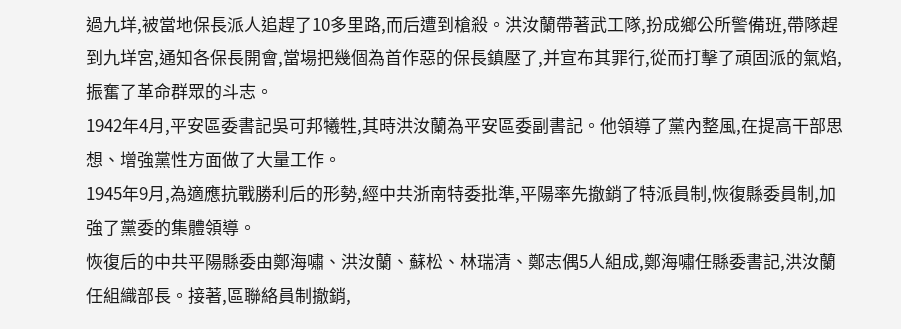過九垟,被當地保長派人追趕了10多里路,而后遭到槍殺。洪汝蘭帶著武工隊,扮成鄉公所警備班,帶隊趕到九垟宮,通知各保長開會,當場把幾個為首作惡的保長鎮壓了,并宣布其罪行,從而打擊了頑固派的氣焰,振奮了革命群眾的斗志。
1942年4月,平安區委書記吳可邦犧牲,其時洪汝蘭為平安區委副書記。他領導了黨內整風,在提高干部思想、增強黨性方面做了大量工作。
1945年9月,為適應抗戰勝利后的形勢,經中共浙南特委批準,平陽率先撤銷了特派員制,恢復縣委員制,加強了黨委的集體領導。
恢復后的中共平陽縣委由鄭海嘯、洪汝蘭、蘇松、林瑞清、鄭志偶5人組成,鄭海嘯任縣委書記,洪汝蘭任組織部長。接著,區聯絡員制撤銷,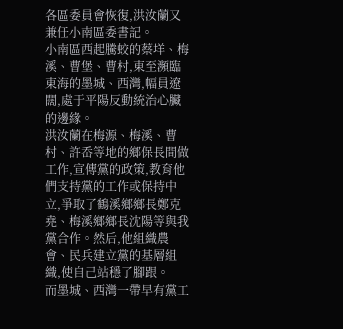各區委員會恢復,洪汝蘭又兼任小南區委書記。
小南區西起騰蛟的蔡垟、梅溪、曹堡、曹村,東至瀕臨東海的墨城、西灣,幅員遼闊,處于平陽反動統治心臟的邊緣。
洪汝蘭在梅源、梅溪、曹村、許岙等地的鄉保長間做工作,宣傳黨的政策,教育他們支持黨的工作或保持中立,爭取了鶴溪鄉鄉長鄭克堯、梅溪鄉鄉長沈陽等與我黨合作。然后,他組織農會、民兵建立黨的基層組織,使自己站穩了腳跟。
而墨城、西灣一帶早有黨工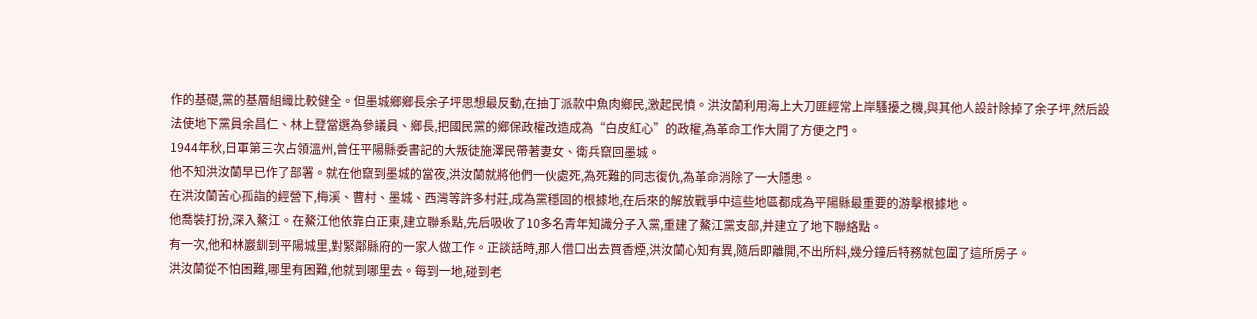作的基礎,黨的基層組織比較健全。但墨城鄉鄉長余子坪思想最反動,在抽丁派款中魚肉鄉民,激起民憤。洪汝蘭利用海上大刀匪經常上岸騷擾之機,與其他人設計除掉了余子坪,然后設法使地下黨員余昌仁、林上登當選為參議員、鄉長,把國民黨的鄉保政權改造成為“白皮紅心”的政權,為革命工作大開了方便之門。
1944年秋,日軍第三次占領溫州,曾任平陽縣委書記的大叛徒施澤民帶著妻女、衛兵竄回墨城。
他不知洪汝蘭早已作了部署。就在他竄到墨城的當夜,洪汝蘭就將他們一伙處死,為死難的同志復仇,為革命消除了一大隱患。
在洪汝蘭苦心孤詣的經營下,梅溪、曹村、墨城、西灣等許多村莊,成為黨穩固的根據地,在后來的解放戰爭中這些地區都成為平陽縣最重要的游擊根據地。
他喬裝打扮,深入鰲江。在鰲江他依靠白正東,建立聯系點,先后吸收了10多名青年知識分子入黨,重建了鰲江黨支部,并建立了地下聯絡點。
有一次,他和林巖釧到平陽城里,對緊鄰縣府的一家人做工作。正談話時,那人借口出去買香煙,洪汝蘭心知有異,隨后即離開,不出所料,幾分鐘后特務就包圍了這所房子。
洪汝蘭從不怕困難,哪里有困難,他就到哪里去。每到一地,碰到老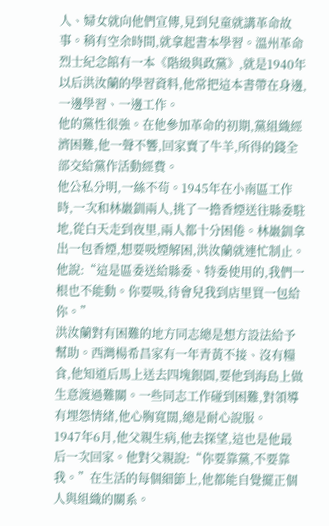人、婦女就向他們宣傳,見到兒童就講革命故事。稍有空余時間,就拿起書本學習。溫州革命烈士紀念館有一本《階級與政黨》,就是1940年以后洪汝蘭的學習資料,他常把這本書帶在身邊,一邊學習、一邊工作。
他的黨性很強。在他參加革命的初期,黨組織經濟困難,他一聲不響,回家賣了牛羊,所得的錢全部交給黨作活動經費。
他公私分明,一絲不茍。1945年在小南區工作時,一次和林巖釧兩人,挑了一擔香煙送往縣委駐地,從白天走到夜里,兩人都十分困倦。林巖釧拿出一包香煙,想要吸煙解困,洪汝蘭就連忙制止。他說:“這是區委送給縣委、特委使用的,我們一根也不能動。你要吸,待會兒我到店里買一包給你。”
洪汝蘭對有困難的地方同志總是想方設法給予幫助。西灣楊希昌家有一年青黃不接、沒有糧食,他知道后馬上送去四塊銀圓,要他到海島上做生意渡過難關。一些同志工作碰到困難,對領導有埋怨情緒,他心胸寬闊,總是耐心說服。
1947年6月,他父親生病,他去探望,這也是他最后一次回家。他對父親說:“你要靠黨,不要靠我。”在生活的每個細節上,他都能自覺擺正個人與組織的關系。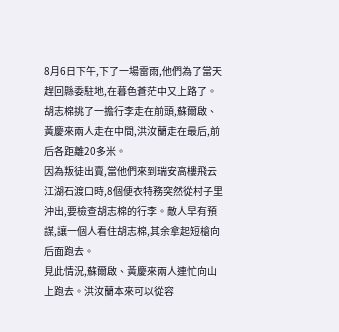8月6日下午,下了一場雷雨,他們為了當天趕回縣委駐地,在暮色蒼茫中又上路了。胡志棉挑了一擔行李走在前頭,蘇爾啟、黃慶來兩人走在中間,洪汝蘭走在最后,前后各距離20多米。
因為叛徒出賣,當他們來到瑞安高樓飛云江湖石渡口時,8個便衣特務突然從村子里沖出,要檢查胡志棉的行李。敵人早有預謀,讓一個人看住胡志棉,其余拿起短槍向后面跑去。
見此情況,蘇爾啟、黃慶來兩人連忙向山上跑去。洪汝蘭本來可以從容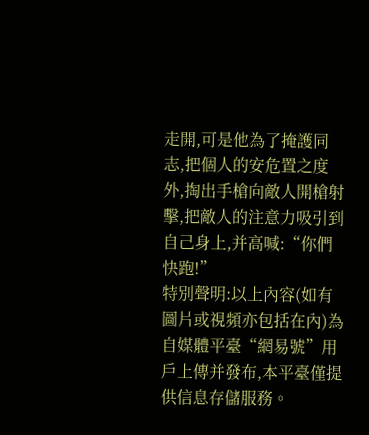走開,可是他為了掩護同志,把個人的安危置之度外,掏出手槍向敵人開槍射擊,把敵人的注意力吸引到自己身上,并高喊:“你們快跑!”
特別聲明:以上內容(如有圖片或視頻亦包括在內)為自媒體平臺“網易號”用戶上傳并發布,本平臺僅提供信息存儲服務。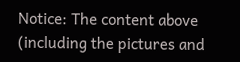Notice: The content above (including the pictures and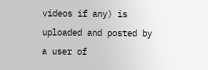videos if any) is uploaded and posted by a user of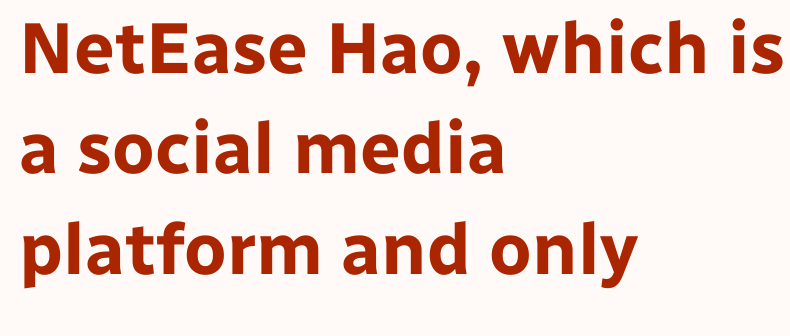NetEase Hao, which is a social media platform and only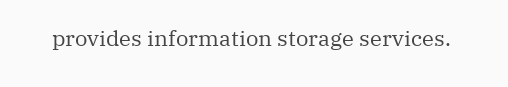provides information storage services.